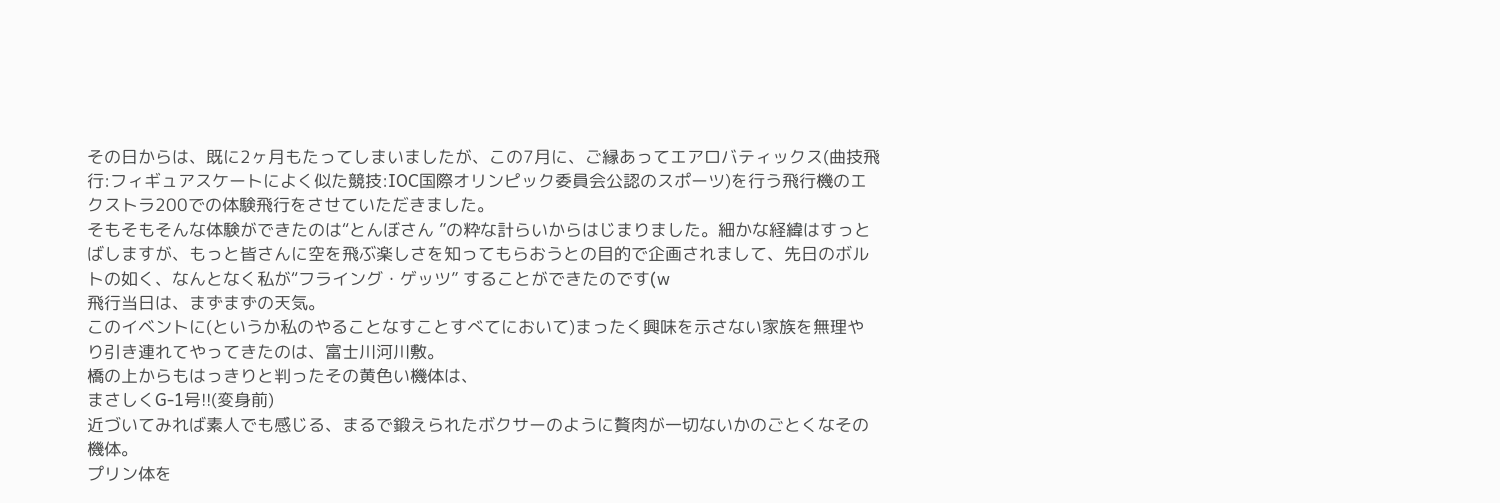その日からは、既に2ヶ月もたってしまいましたが、この7月に、ご縁あってエアロバティックス(曲技飛行:フィギュアスケートによく似た競技:IOC国際オリンピック委員会公認のスポーツ)を行う飛行機のエクストラ200での体験飛行をさせていただきました。
そもそもそんな体験ができたのは“とんぼさん ”の粋な計らいからはじまりました。細かな経緯はすっとばしますが、もっと皆さんに空を飛ぶ楽しさを知ってもらおうとの目的で企画されまして、先日のボルトの如く、なんとなく私が“フライング・ゲッツ” することができたのです(w
飛行当日は、まずまずの天気。
このイベントに(というか私のやることなすことすべてにおいて)まったく興味を示さない家族を無理やり引き連れてやってきたのは、富士川河川敷。
橋の上からもはっきりと判ったその黄色い機体は、
まさしくG-1号!!(変身前)
近づいてみれば素人でも感じる、まるで鍛えられたボクサーのように贅肉が一切ないかのごとくなその機体。
プリン体を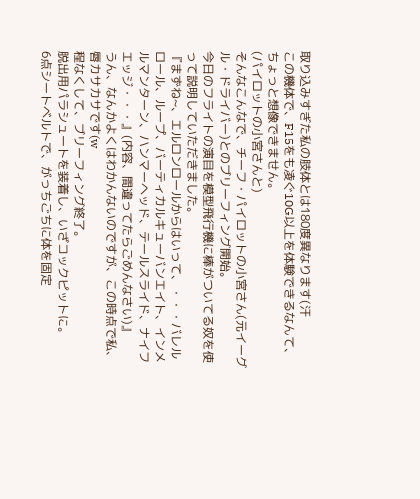取り込みすぎた私の肢体とは180度異なります(汗
この機体で、F15をも凌ぐ10G以上を体験できるなんて、ちょっと想像できません。
(パイロットの小宮さんと)
そんなこんなで、チーフ・パイロットの小宮さん(元イーグル・ドライバー)とのブリーフィング開始。
今日のフライトの演目を模型飛行機に棒がついてる奴を使って説明していただきました。
『まずね~、エルロンロールからはいって、・・・バレルロール、ループ、バーティカルキューバンエイト、インメルマンターン、ハンマーヘッド、テールスライド、ナイフエッジ・・・』(内容、間違ってたらごめんなさい)』
うん、なんかよくはわかんないのですが、この時点で私、
唇カサカサです(w
程なくして、ブリーフィング終了。
脱出用パラシュートを装着し、いざコックピットに。
6点シートベルトで、がっちごちに体を固定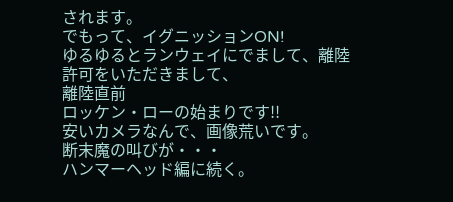されます。
でもって、イグニッションON!
ゆるゆるとランウェイにでまして、離陸許可をいただきまして、
離陸直前
ロッケン・ローの始まりです!!
安いカメラなんで、画像荒いです。
断末魔の叫びが・・・
ハンマーヘッド編に続く。